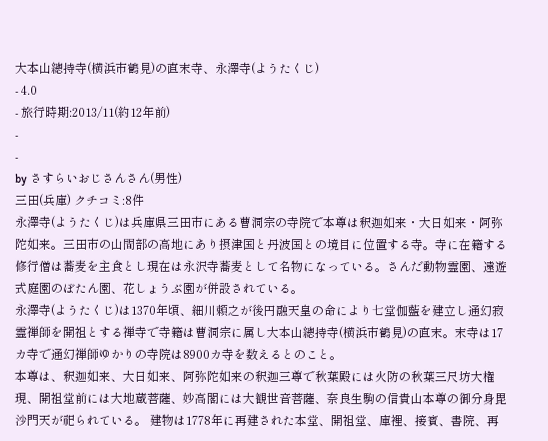大本山總持寺(横浜市鶴見)の直末寺、永澤寺(ようたくじ)
- 4.0
- 旅行時期:2013/11(約12年前)
-
-
by さすらいおじさんさん(男性)
三田(兵庫) クチコミ:8件
永澤寺(ようたくじ)は兵庫県三田市にある曹洞宗の寺院で本尊は釈迦如来・大日如来・阿弥陀如来。三田市の山間部の高地にあり摂津国と丹波国との境目に位置する寺。寺に在籍する修行僧は蕎麦を主食とし現在は永沢寺蕎麦として名物になっている。さんだ動物霊園、遠遊式庭園のぼたん園、花しょうぶ園が併設されている。
永澤寺(ようたくじ)は1370年頃、細川頼之が後円融天皇の命により七堂伽藍を建立し通幻寂霊禅師を開祖とする禅寺で寺籍は曹洞宗に属し大本山總持寺(横浜市鶴見)の直末。末寺は17カ寺で通幻禅師ゆかりの寺院は8900カ寺を数えるとのこと。
本尊は、釈迦如来、大日如来、阿弥陀如来の釈迦三尊で秋葉殿には火防の秋葉三尺坊大権現、開祖堂前には大地蔵菩薩、妙高閣には大観世音菩薩、奈良生駒の信貴山本尊の御分身毘沙門天が祀られている。 建物は1778年に再建された本堂、開祖堂、庫裡、接賓、書院、再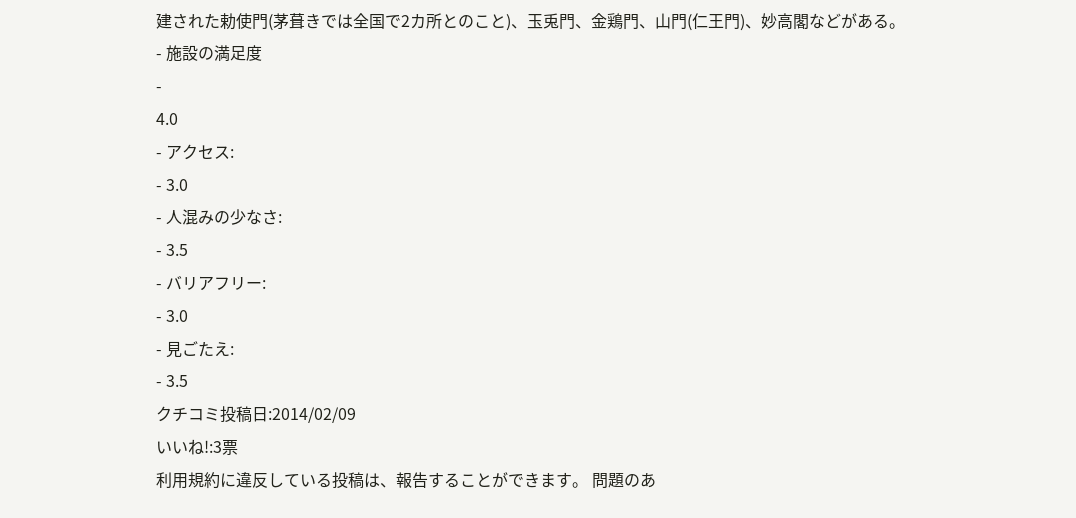建された勅使門(茅葺きでは全国で2カ所とのこと)、玉兎門、金鶏門、山門(仁王門)、妙高閣などがある。
- 施設の満足度
-
4.0
- アクセス:
- 3.0
- 人混みの少なさ:
- 3.5
- バリアフリー:
- 3.0
- 見ごたえ:
- 3.5
クチコミ投稿日:2014/02/09
いいね!:3票
利用規約に違反している投稿は、報告することができます。 問題のあ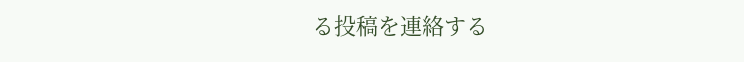る投稿を連絡する